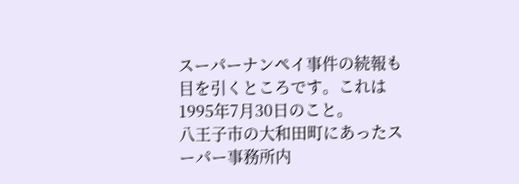スーパーナンペイ事件の続報も目を引くところです。これは1995年7月30日のこと。
八王子市の大和田町にあったスーパー事務所内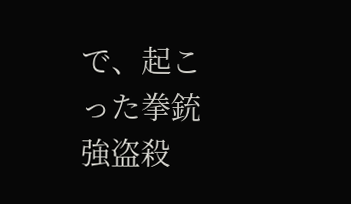で、起こった拳銃強盗殺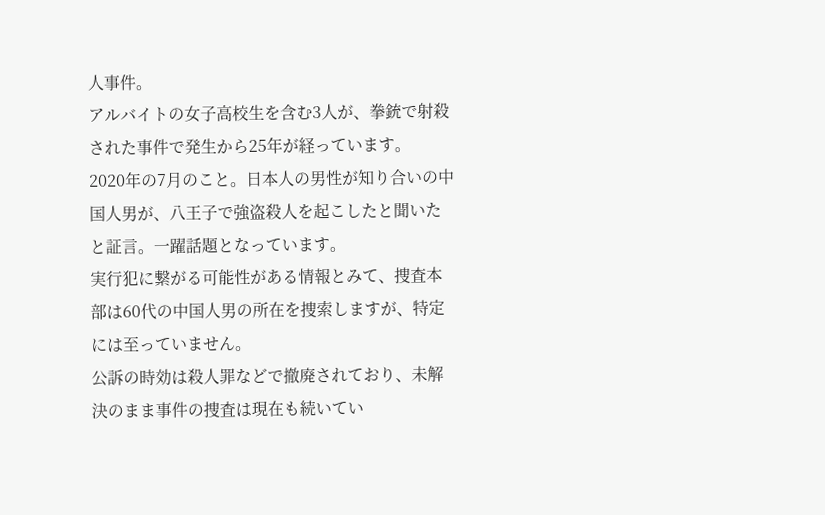人事件。
アルバイトの女子高校生を含む3人が、拳銃で射殺された事件で発生から25年が経っています。
2020年の7月のこと。日本人の男性が知り合いの中国人男が、八王子で強盗殺人を起こしたと聞いたと証言。一躍話題となっています。
実行犯に繋がる可能性がある情報とみて、捜査本部は60代の中国人男の所在を捜索しますが、特定には至っていません。
公訴の時効は殺人罪などで撤廃されており、未解決のまま事件の捜査は現在も続いてい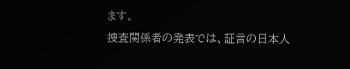ます。
捜査関係者の発表では、証言の日本人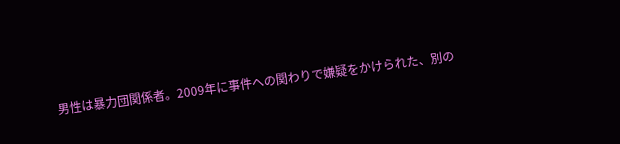男性は暴力団関係者。2009年に事件への関わりで嫌疑をかけられた、別の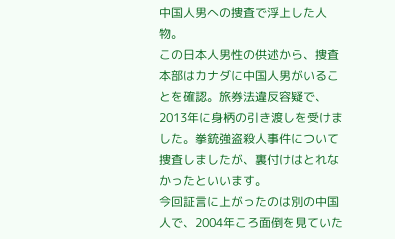中国人男への捜査で浮上した人物。
この日本人男性の供述から、捜査本部はカナダに中国人男がいることを確認。旅券法違反容疑で、2013年に身柄の引き渡しを受けました。拳銃強盗殺人事件について捜査しましたが、裏付けはとれなかったといいます。
今回証言に上がったのは別の中国人で、2004年ころ面倒を見ていた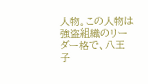人物。この人物は強盗組織のリーダー格で、八王子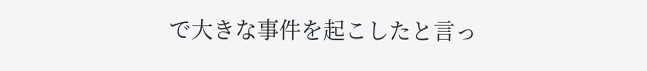で大きな事件を起こしたと言っ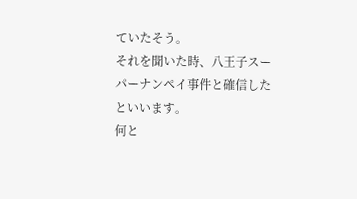ていたそう。
それを聞いた時、八王子スーパーナンペイ事件と確信したといいます。
何と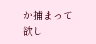か捕まって欲し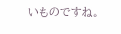いものですね。